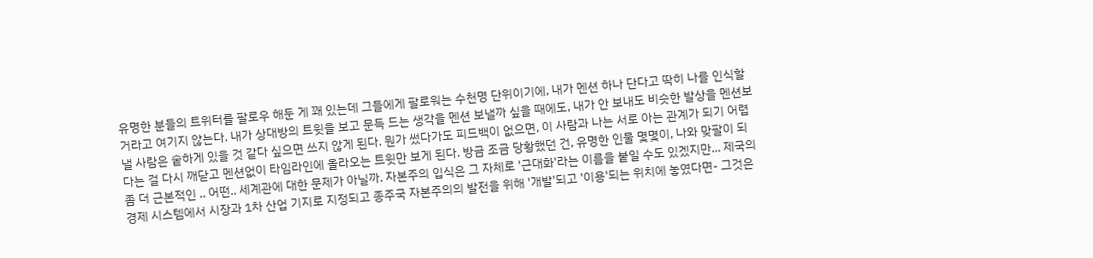유명한 분들의 트위터를 팔로우 해둔 게 꽤 있는데 그들에게 팔로워는 수천명 단위이기에, 내가 멘션 하나 단다고 딱히 나를 인식할 거라고 여기지 않는다. 내가 상대방의 트윗을 보고 문득 드는 생각을 멘션 보낼까 싶을 때에도, 내가 안 보내도 비슷한 발상을 멘션보낼 사람은 숱하게 있을 것 같다 싶으면 쓰지 않게 된다. 뭔가 썼다가도 피드백이 없으면, 이 사람과 나는 서로 아는 관계가 되기 어렵다는 걸 다시 깨닫고 멘션없이 타임라인에 올라오는 트윗만 보게 된다. 방금 조금 당황했던 건, 유명한 인물 몇몇이, 나와 맞팔이 되
좀 더 근본적인 .. 어떤.. 세계관에 대한 문제가 아닐까. 자본주의 입식은 그 자체로 '근대화'라는 이름을 붙일 수도 있겠지만... 제국의 경제 시스템에서 시장과 1차 산업 기지로 지정되고 종주국 자본주의의 발전을 위해 '개발'되고 '이용'되는 위치에 놓였다면- 그것은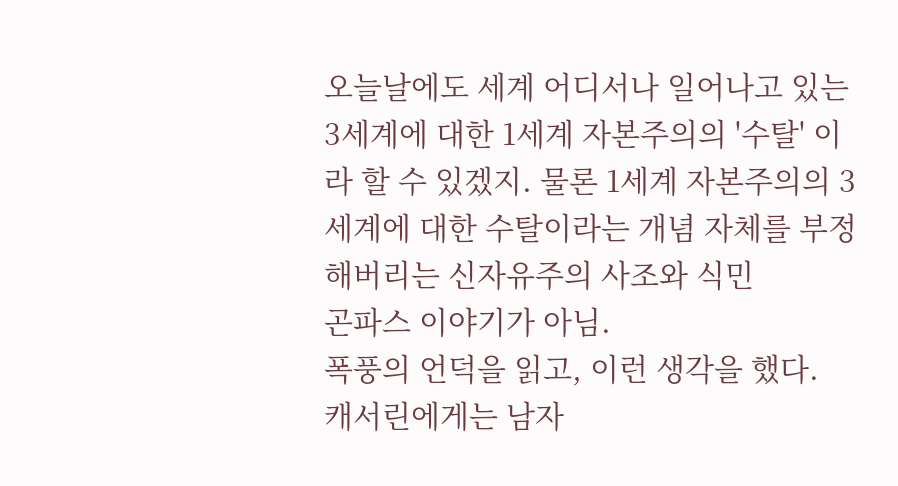오늘날에도 세계 어디서나 일어나고 있는 3세계에 대한 1세계 자본주의의 '수탈' 이라 할 수 있겠지. 물론 1세계 자본주의의 3세계에 대한 수탈이라는 개념 자체를 부정해버리는 신자유주의 사조와 식민
곤파스 이야기가 아님.
폭풍의 언덕을 읽고, 이런 생각을 했다.
캐서린에게는 남자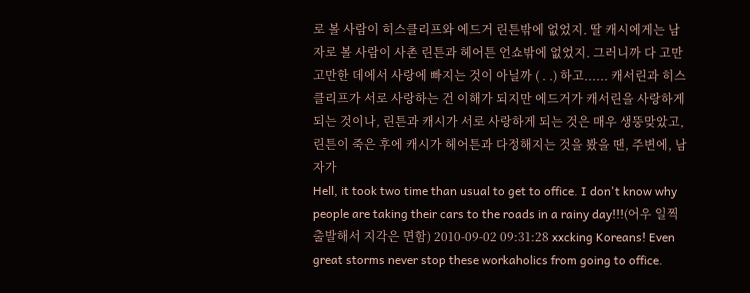로 볼 사람이 히스클리프와 에드거 린튼밖에 없었지. 딸 캐시에게는 남자로 볼 사람이 사촌 린튼과 헤어튼 언쇼밖에 없었지. 그러니까 다 고만고만한 데에서 사랑에 빠지는 것이 아닐까 ( . .) 하고...... 캐서린과 히스클리프가 서로 사랑하는 건 이해가 되지만 에드거가 캐서린을 사랑하게 되는 것이나, 린튼과 캐시가 서로 사랑하게 되는 것은 매우 생뚱맞았고, 린튼이 죽은 후에 캐시가 헤어튼과 다정해지는 것을 봤을 땐, 주변에, 남자가
Hell, it took two time than usual to get to office. I don't know why people are taking their cars to the roads in a rainy day!!!(어우 일찍 출발해서 지각은 면함) 2010-09-02 09:31:28 xxcking Koreans! Even great storms never stop these workaholics from going to office.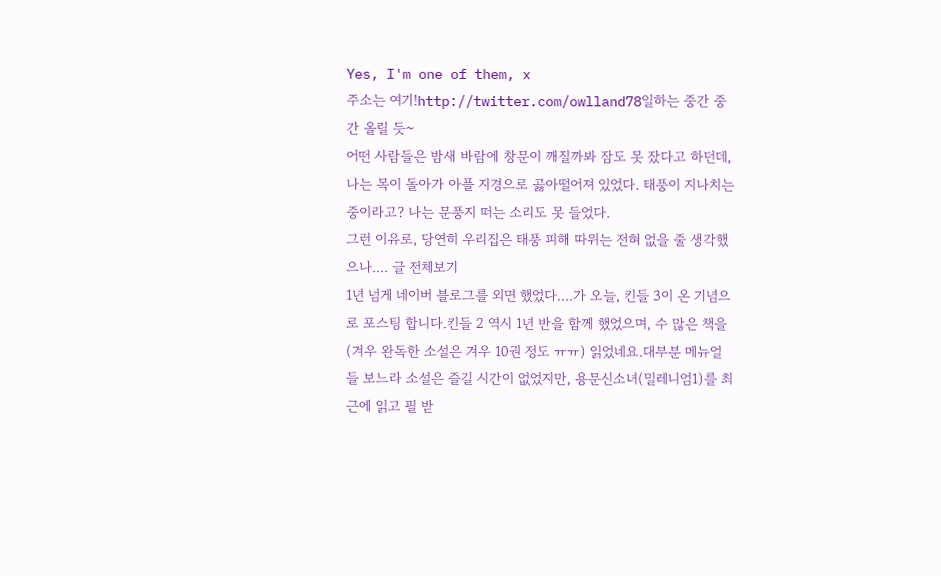Yes, I'm one of them, x
주소는 여기!http://twitter.com/owlland78일하는 중간 중간 올릴 듯~
어떤 사람들은 밤새 바람에 창문이 깨질까봐 잠도 못 잤다고 하던데, 나는 목이 돌아가 아플 지경으로 곯아떨어져 있었다. 태풍이 지나치는 중이라고? 나는 문풍지 떠는 소리도 못 들었다.
그런 이유로, 당연히 우리집은 태풍 피해 따위는 전혀 없을 줄 생각했으나.... 글 전체보기
1년 넘게 네이버 블로그를 외면 했었다....가 오늘, 킨들 3이 온 기념으로 포스팅 합니다.킨들 2 역시 1년 반을 함께 했었으며, 수 많은 책을 (겨우 완독한 소설은 겨우 10권 정도 ㅠㅠ) 읽었네요.대부분 메뉴얼들 보느라 소설은 즐길 시간이 없었지만, 용문신소녀(밀레니엄1)를 최근에 읽고 필 받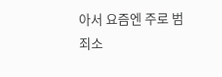아서 요즘엔 주로 범죄소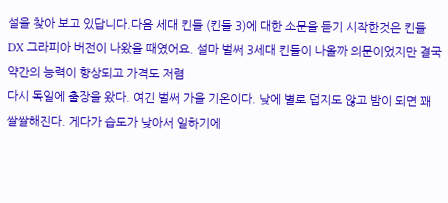설을 찾아 보고 있답니다.다음 세대 킨들 (킨들 3)에 대한 소문을 듣기 시작한것은 킨들 DX 그라피아 버전이 나왔을 때였어요. 설마 벌써 3세대 킨들이 나올까 의문이었지만 결국 약간의 능력이 향상되고 가격도 저렴
다시 독일에 출장을 왔다. 여긴 벌써 가을 기온이다. 낮에 별로 덥지도 않고 밤이 되면 꽤 쌀쌀해진다. 게다가 습도가 낮아서 일하기에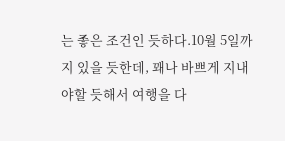는 좋은 조건인 듯하다.10월 5일까지 있을 듯한데, 꽤나 바쁘게 지내야할 듯해서 여행을 다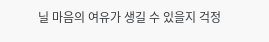닐 마음의 여유가 생길 수 있을지 걱정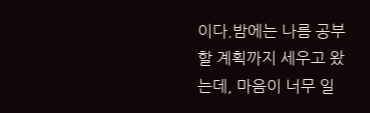이다.밤에는 나름 공부할 계획까지 세우고 왔는데, 마음이 너무 일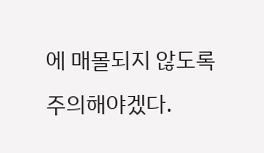에 매몰되지 않도록 주의해야겠다.